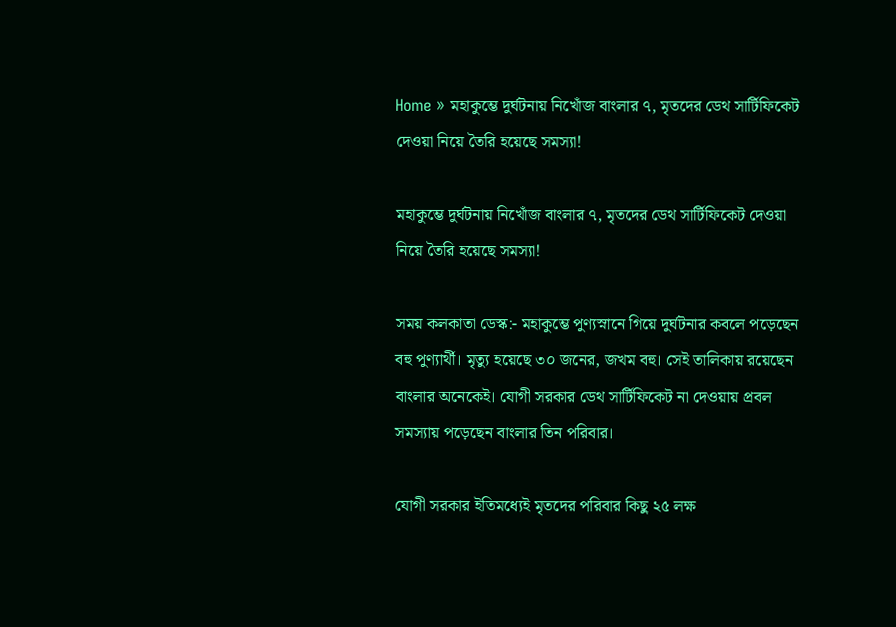Home » মহাকুম্ভে দুর্ঘটনায় নিখোঁজ বাংলার ৭, মৃতদের ডেথ সার্টিফিকেট দেওয়া নিয়ে তৈরি হয়েছে সমস্যা!

মহাকুম্ভে দুর্ঘটনায় নিখোঁজ বাংলার ৭, মৃতদের ডেথ সার্টিফিকেট দেওয়া নিয়ে তৈরি হয়েছে সমস্যা!

সময় কলকাতা ডেস্ক:- মহাকুম্ভে পুণ্যস্নানে গিয়ে দুর্ঘটনার কবলে পড়েছেন বহু পুণ্যার্থী। মৃত্যু হয়েছে ৩০ জনের, জখম বহু। সেই তালিকায় রয়েছেন বাংলার অনেকেই। যোগী সরকার ডেথ সার্টিফিকেট না দেওয়ায় প্রবল সমস্যায় পড়েছেন বাংলার তিন পরিবার।

যোগী সরকার ইতিমধ্যেই মৃতদের পরিবার কিছু ২৫ লক্ষ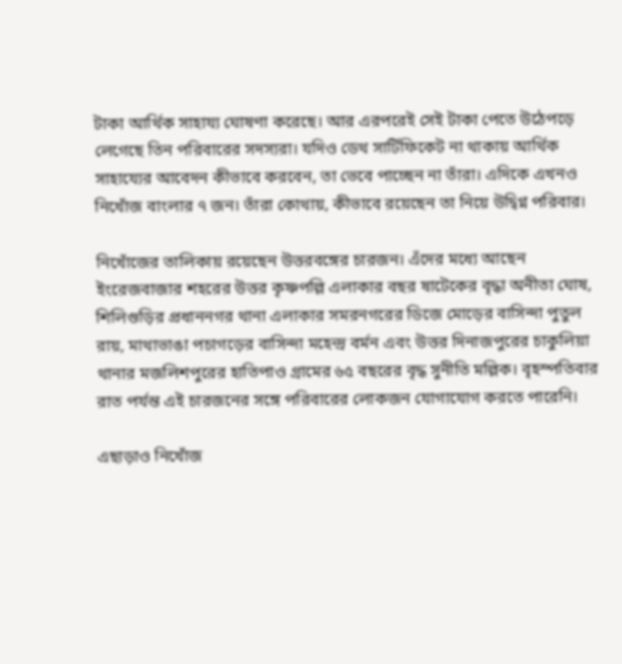টাকা আর্থিক সাহায্য ঘোষণা করেছে। আর এরপরেই সেই টাকা পেতে উঠেপড়ে লেগেছে তিন পরিবারের সদস্যরা। যদিও ডেথ সার্টিফিকেট না থাকায় আর্থিক সাহায্যের আবেদন কীভাবে করবেন, তা ভেবে পাচ্ছেন না তাঁরা। এদিকে এখনও নিখোঁজ বাংলার ৭ জন। তাঁরা কোথায়, কীভাবে রয়েছেন তা নিয়ে উদ্বিগ্ন পরিবার।

নিখোঁজের তালিকায় রয়েছেন উত্তরবঙ্গের চারজন। এঁদের মধ্যে আছেন ইংরেজবাজার শহরের উত্তর কৃষ্ণপল্লি এলাকার বছর ষাটেকের বৃদ্ধা অনীতা ঘোষ, শিলিগুড়ির প্রধাননগর থানা এলাকার সমরনগরের ডিজে মোড়ের বাসিন্দা পুতুল রায়, মাথাভাঙা পচাগড়ের বাসিন্দা মহেন্দ্র বর্মন এবং উত্তর দিনাজপুরের চাকুলিয়া থানার মজলিশপুরের হাতিপাও গ্রামের ৬৫ বছরের বৃদ্ধ সুনীতি মল্লিক। বৃহস্পতিবার রাত পর্যন্ত এই চারজনের সঙ্গে পরিবারের লোকজন যোগাযোগ করতে পারেনি।

এছাড়াও নিখোঁজ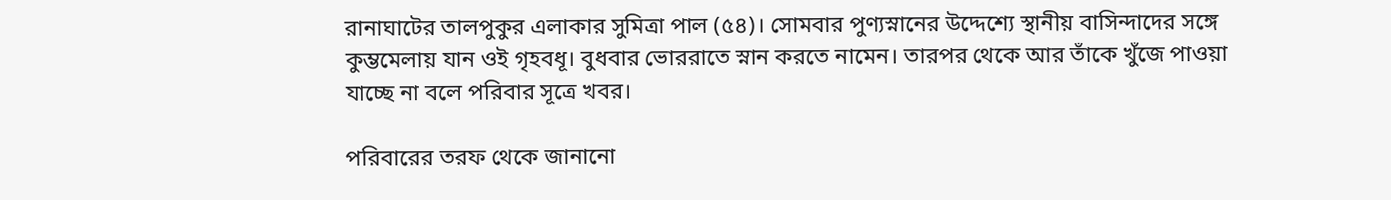রানাঘাটের তালপুকুর এলাকার সুমিত্রা পাল (৫৪)। সোমবার পুণ্যস্নানের উদ্দেশ্যে স্থানীয় বাসিন্দাদের সঙ্গে কুম্ভমেলায় যান ওই গৃহবধূ। বুধবার ভোররাতে স্নান করতে নামেন। তারপর থেকে আর তাঁকে খুঁজে পাওয়া যাচ্ছে না বলে পরিবার সূত্রে খবর।

পরিবারের তরফ থেকে জানানো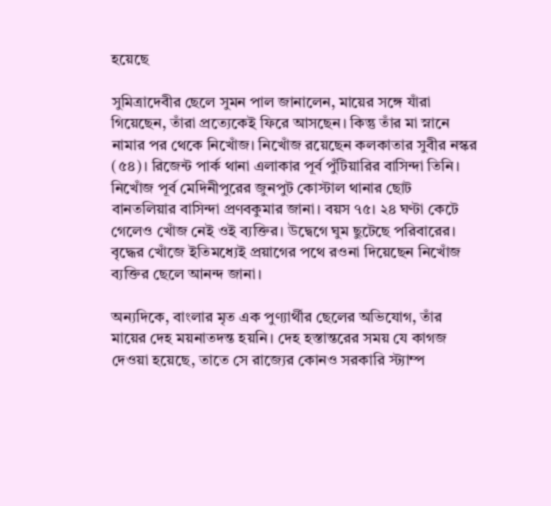হয়েছে

সুমিত্রাদেবীর ছেলে সুমন পাল জানালেন, মায়ের সঙ্গে যাঁরা গিয়েছেন, তাঁরা প্রত্যেকেই ফিরে আসছেন। কিন্তু তাঁর মা স্নানে নামার পর থেকে নিখোঁজ। নিখোঁজ রয়েছেন কলকাতার সুবীর নস্কর (৫৪)। রিজেন্ট পার্ক থানা এলাকার পূর্ব পুঁটিয়ারির বাসিন্দা তিনি। নিখোঁজ পূর্ব মেদিনীপুরের জুনপুট কোস্টাল থানার ছোট বানতলিয়ার বাসিন্দা প্রণবকুমার জানা। বয়স ৭৫। ২৪ ঘণ্টা কেটে গেলেও খোঁজ নেই ওই ব্যক্তির। উদ্বেগে ঘুম ছুটেছে পরিবারের। বৃদ্ধের খোঁজে ইতিমধ্যেই প্রয়াগের পথে রওনা দিয়েছেন নিখোঁজ ব্যক্তির ছেলে আনন্দ জানা।

অন্যদিকে, বাংলার মৃত এক পুণ্যার্থীর ছেলের অভিযোগ, তাঁর মায়ের দেহ ময়নাতদন্ত হয়নি। দেহ হস্তান্তরের সময় যে কাগজ দেওয়া হয়েছে, তাতে সে রাজ্যের কোনও সরকারি স্ট্যাম্প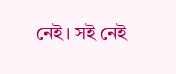নেই। সই নেই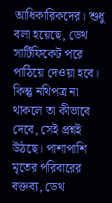আধিকারিকদের। শুধু বলা হয়েছে, ডেথ সার্টিফিকেট পরে পাঠিয়ে দেওয়া হবে। কিন্তু নথিপত্র না থাকলে তা কীভাবে দেবে, সেই প্রশ্নই উঠছে। পাশাপাশি মৃতের পরিবারের বক্তব্য, ডেথ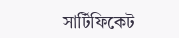সার্টিফিকেট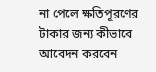না পেলে ক্ষতিপূরণের টাকার জন্য কীভাবে আবেদন করবেন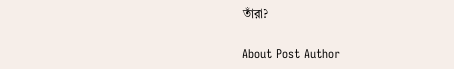তাঁরা?

About Post Author